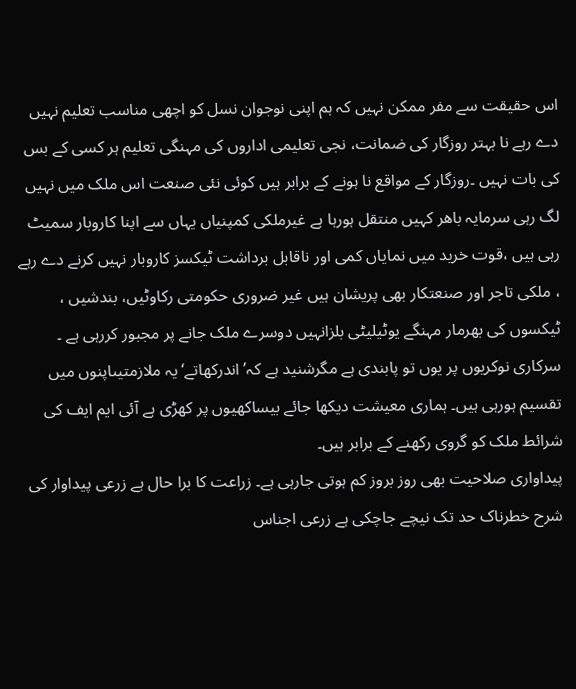اس حقیقت سے مفر ممکن نہیں کہ ہم اپنی نوجوان نسل کو اچھی مناسب تعلیم نہیں دے رہے نا بہتر روزگار کی ضمانت، نجی تعلیمی اداروں کی مہنگی تعلیم ہر کسی کے بس کی بات نہیں ۔روزگار کے مواقع نا ہونے کے برابر ہیں کوئی نئی صنعت اس ملک میں نہیں لگ رہی سرمایہ باھر کہیں منتقل ہورہا ہے غیرملکی کمپنیاں یہاں سے اپنا کاروبار سمیٹ رہی ہیں ،قوت خرید میں نمایاں کمی اور ناقابل برداشت ٹیکسز کاروبار نہیں کرنے دے رہے ، ملکی تاجر اور صنعتکار بھی پریشان ہیں غیر ضروری حکومتی رکاوٹیں، بندشیں ، ٹیکسوں کی بھرمار مہنگے یوٹیلیٹی بلزانہیں دوسرے ملک جانے پر مجبور کررہی ہے ۔ سرکاری نوکریوں پر یوں تو پابندی ہے مگرشنید ہے کہ’ اندرکھاتے‘ یہ ملازمتیںاپنوں میں تقسیم ہورہی ہیں۔ ہماری معیشت دیکھا جائے بیساکھیوں پر کھڑی ہے آئی ایم ایف کی شرائط ملک کو گروی رکھنے کے برابر ہیں۔
پیداواری صلاحیت بھی روز بروز کم ہوتی جارہی ہے۔ زراعت کا برا حال ہے زرعی پیداوار کی شرح خطرناک حد تک نیچے جاچکی ہے زرعی اجناس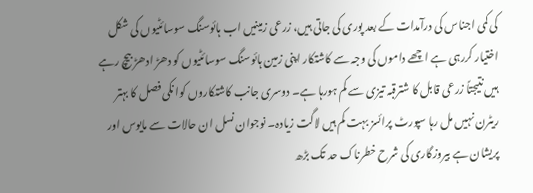کی کمی اجناس کی درآمدات کے بعد پوری کی جاتی ہیں، زرعی زمینیں اب ہائوسنگ سوسائٹیوں کی شکل اختیار کررہی ہے اچھے داموں کی وجہ سے کاشتکار اپنی زمین ہائوسنگ سوسائٹیوں کو دھڑ ادھڑ بیچ رہے ہیں نتیجتاً زرعی قابل کا شترقبہ تیزی سے کم ہورہا ہے۔ دوسری جانب کاشتکاروں کوا نکی فصل کا بہتر ریٹرن نہیں مل رہا سپورٹ پرائسز بہت کم ہیں لاگت زیادہ۔ نوجوان نسل ان حالات سے مایوس اور پریشان ہے بیروزگاری کی شرح خطرناک حد تک بڑھ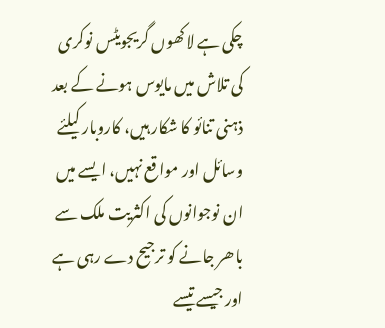چکی ہے لاکھوں گریجویٹس نوکری کی تلاش میں مایوس ہونے کے بعد ذہنی تنائو کا شکار ہیں، کاروبار کیلئے وسائل اور مواقع نہیں، ایسے میں ان نوجوانوں کی اکثریت ملک سے باھر جانے کو ترجیح دے رہی ہے اور جیسے تیسے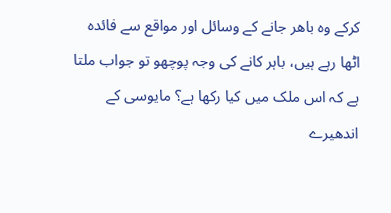کرکے وہ باھر جانے کے وسائل اور مواقع سے فائدہ اٹھا رہے ہیں، باہر کانے کی وجہ پوچھو تو جواب ملتا ہے کہ اس ملک میں کیا رکھا ہے؟ مایوسی کے اندھیرے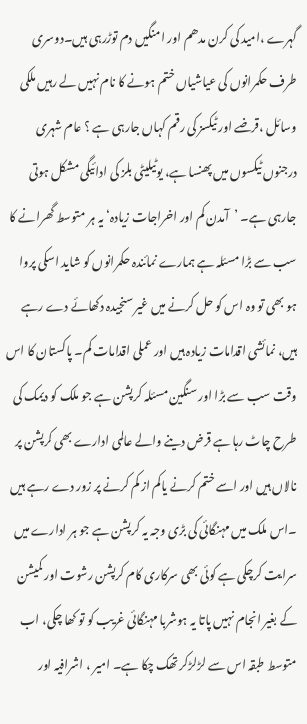گہرے ،امید کی کرن مدھم اور امنگیں دم توڑرہی ہیں۔دوسری طرف حکمرانوں کی عیاشیاں ختم ہونے کا نام نہیں لے رہیں ملکی وسائل ،قرضے اور ٹیکسز کی رقم کہاں جارہی ہے ؟ عام شہری درجنوں ٹیکسوں میں پھنسا ہے، یوٹیلیٹی بلز کی ادائیگی مشکل ہوتی جارہی ہے۔ ’آمدن کم اور اخراجات زیادہ‘ یہ ہر متوسط گھرانے کا سب سے بڑا مسئلہ ہے ہمارے نمائندہ حکمرانوں کو شاید اسکی پروا ہو بھی تو وہ اس کو حل کرنے میں غیر سنجیدہ دکھائے دے رہے ہیں، نمائشی اقدامات زیادہ ہیں اور عملی اقدامات کم۔ پاکستان کا اس وقت سب سے بڑا اور سنگین مسئلہ کرپشن ہے جو ملک کو دیمک کی طرح چاٹ رہا ہے قرض دینے والے عالمی ادارے بھی کرپشن پر نالاں ہیں اور اسے ختم کرنے یاکم از کم کرنے پر زور دے رہے ہیں ۔اس ملک میں مہنگائی کی بڑی وجہ یہ کرپشن ہے جو ہر ادارے میں سرایت کرچکی ہے کوئی بھی سرکاری کام کرپشن رشوت اور کمیشن کے بغیر انجام نہیں پاتا یہ ہوشربا مہنگائی غریب کو تو کھا چکی، اب متوسط طبقہ اس سے لڑلڑکر تھک چکا ہے۔ امیر ، اشرافیہ اور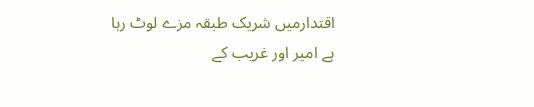اقتدارمیں شریک طبقہ مزے لوٹ رہا ہے امیر اور غریب کے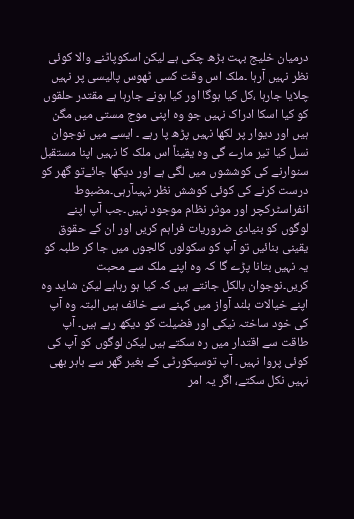درمیان خلیج بہت بڑھ چکی ہے لیکن اسکوپاٹنے والا کوئی نظر نہیں آرہا ۔ملک اس وقت کسی ٹھوس پالیسی پر نہیں چلایا جارہا ،کل کیا ہوگا اور کیا ہونے جارہا ہے مقتدر حلقوں کو کیا اسکا ادراک نہیں جو وہ اپنی موج مستی میں مگن ہیں اور دیوار پر لکھا نہیں پڑھ پا رہے ۔ ایسے میں نوجوان نسل کیا تیر مارے گی وہ یقیناً اس ملک کا نہیں اپنا مستقبل سنوارنے کی کوششوں میں لگی ہے اور دیکھا جائےتو گھر کو درست کرنے کی کوئی کوشش نظر نہیںآرہی۔مضبوط انفراسٹرکچر اور موثر نظام موجود نہیں۔جب آپ اپنے لوگوں کو بنیادی ضروریات فراہم کریں اور ان کے حقوق یقینی بنائیں تو آپ کو سکولوں کالجوں میں جا کر طلبہ کو یہ نہیں بتانا پڑے گا کہ وہ اپنے ملک سے محبت کریں۔نوجوان بالکل جانتے ہیں کہ کیا ہو رہاہے لیکن شاید وہ اپنے خیالات بلند آواز میں کہنے سے خائف ہیں البتہ وہ آپ کی خود ساختہ نیکی اور فضیلت کو دیکھ رہے ہیں۔ آپ طاقت سے اقتدار میں رہ سکتے ہیں لیکن لوگوں کو آپ کی کوئی پروا نہیں۔ آپ توسیکورٹی کے بغیر گھر سے باہر بھی نہیں نکل سکتے، اگر یہ امر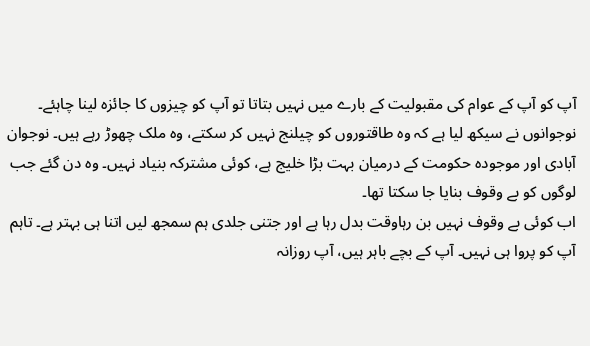آپ کو آپ کے عوام کی مقبولیت کے بارے میں نہیں بتاتا تو آپ کو چیزوں کا جائزہ لینا چاہئے۔ نوجوانوں نے سیکھ لیا ہے کہ وہ طاقتوروں کو چیلنج نہیں کر سکتے، وہ ملک چھوڑ رہے ہیں۔ نوجوان آبادی اور موجودہ حکومت کے درمیان بہت بڑا خلیج ہے، کوئی مشترکہ بنیاد نہیں۔ وہ دن گئے جب لوگوں کو بے وقوف بنایا جا سکتا تھا۔
اب کوئی بے وقوف نہیں بن رہاوقت بدل رہا ہے اور جتنی جلدی ہم سمجھ لیں اتنا ہی بہتر ہے۔ تاہم آپ کو پروا ہی نہیں۔ آپ کے بچے باہر ہیں، آپ روزانہ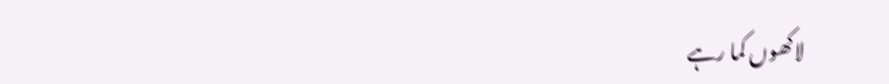لاکھوں کما رہے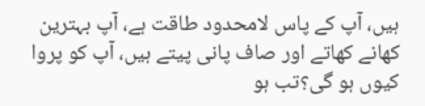ہیں، آپ کے پاس لامحدود طاقت ہے، آپ بہترین کھانے کھاتے اور صاف پانی پیتے ہیں، آپ کو پروا کیوں ہو گی؟تب ہو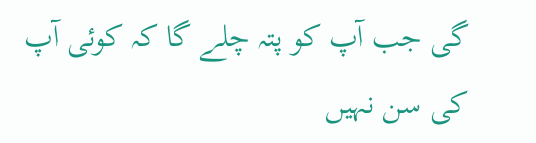گی جب آپ کو پتہ چلے گا کہ کوئی آپ کی سن نہیں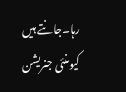رہا۔جانتے ہیں کیوںنئی جنریشن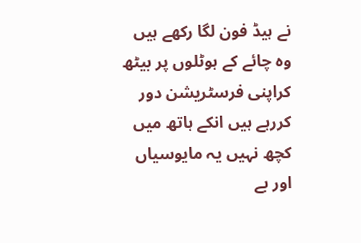نے ہیڈ فون لگا رکھے ہیں وہ چائے کے ہوٹلوں پر بیٹھ کراپنی فرسٹریشن دور کررہے ہیں انکے ہاتھ میں کچھ نہیں یہ مایوسیاں اور بے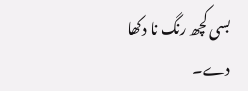بسی کچھ رنگ نا دکھا دے۔